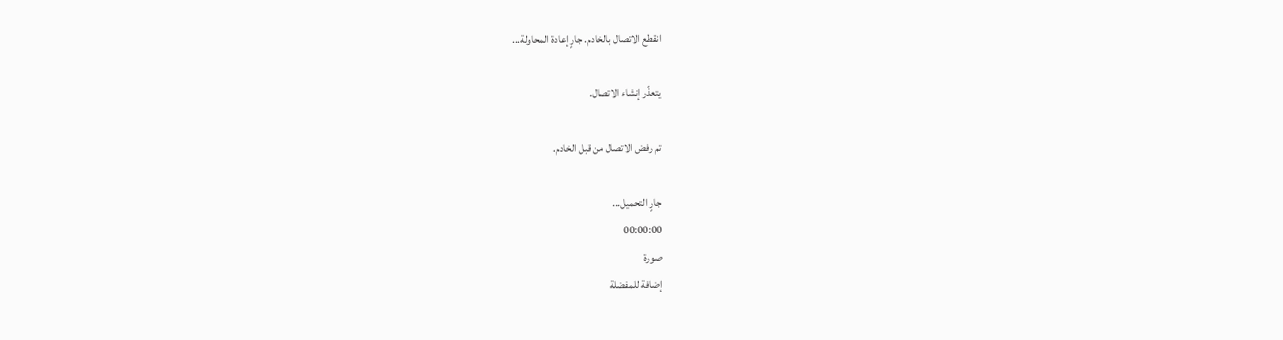انقطع الاتصال بالخادم. جارٍ إعادة المحاولة...

يتعذّر إنشاء الاتصال.

تم رفض الاتصال من قبل الخادم.

جارٍ التحميل...
00:00:00
صورة
إضافة للمفضلة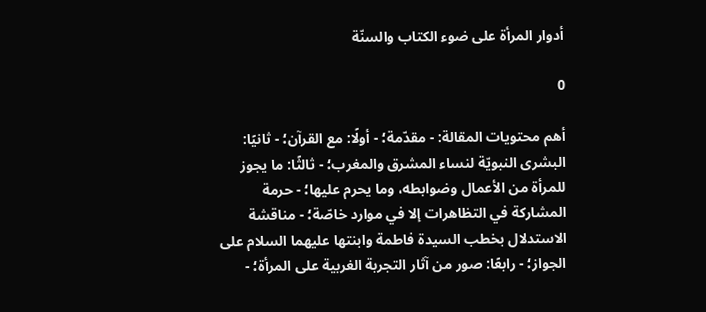أدوار المرأة على ضوء الكتاب والسنّة

0

أهم محتويات المقالة: - مقدّمة؛ - أولًا: مع القرآن؛ - ثانيًا: البشرى النبويّة لنساء المشرق والمغرب؛ - ثالثًا: ما يجوز للمرأة من الأعمال وضوابطه، وما يحرم عليها؛ - حرمة المشاركة في التظاهرات إلا في موارد خاصّة؛ - مناقشة الاستدلال بخطب السيدة فاطمة وابنتها عليهما السلام على الجواز؛ - رابعًا: صور من آثار التجربة الغربية على المرأة؛ -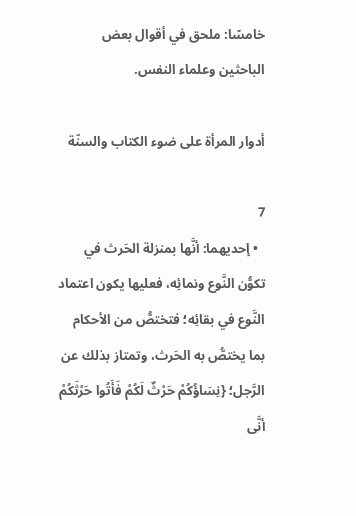خامسًا: ملحق في أقوال بعض الباحثين وعلماء النفس.

أدوار المرأة على ضوء الكتاب والسنّة

7
  • إحديهما: أنَّها بمنزلة الحَرث في تكوُّن النَّوع ونمائِه، فعليها يكون اعتماد النَّوع في بقائِه؛ فتختصُّ من الأحكام بما يختصُّ به الحَرث، وتمتاز بذلك عن الرَّجل؛ {نِسَاؤُكُمْ حَرْثٌ لَكُمْ فَأَتُوا حَرْثَكُمْ أنَّى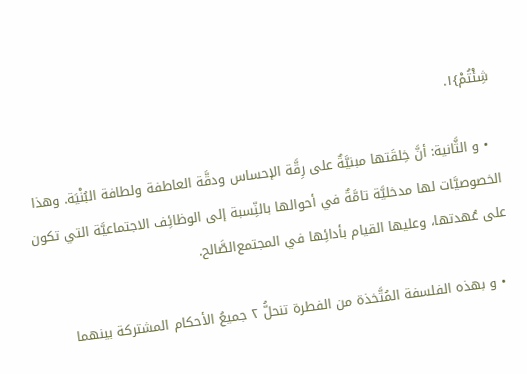شِئْتُمْ}۱.

  • و الثَّانية: أنَّ خِلقَتها مبنيَّةٌ على رِقَّة الإحساس ودقَّة العاطفة ولطافة البُنْيَة. وهذا الخصوصيَّات لها مدخليَّة تامَّةٌ في أحوالها بالنِّسبة إلى الوظائِف الاجتماعيَّة التي تكون على عُهدتها، وعليها القيام بأدائِها في المجتمع‌الصَّالح.

  • و بهذه الفلسفة المُتَّخذة من الفطرة تنحلُّ ٢ جميعُ الأحكام المشتركة بينهما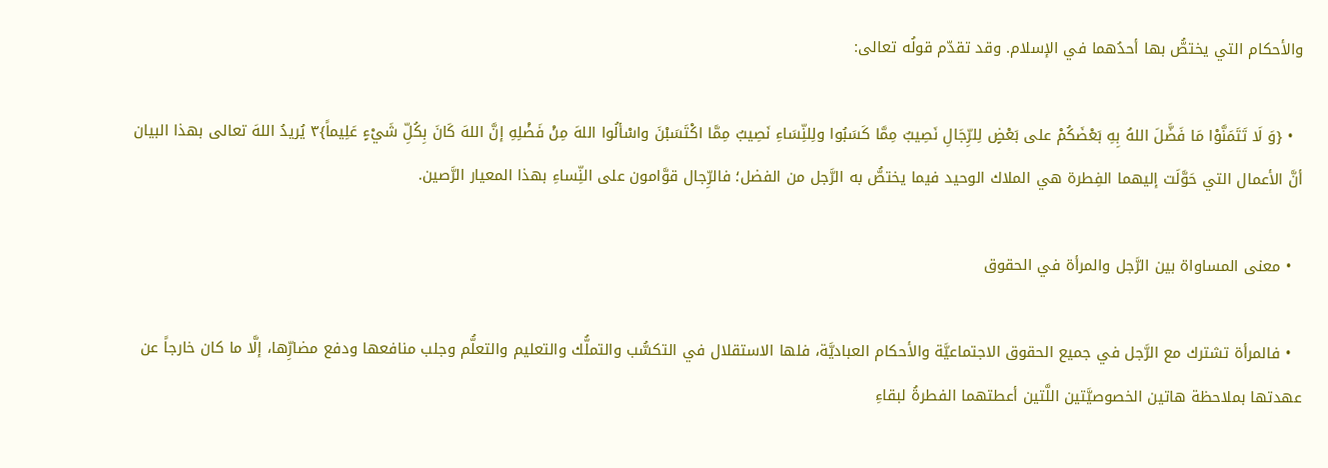والأحكام التي يختصُّ بها أحدُهما في الإسلام. وقد تقدّم قولُه تعالى:

  • {وَ لَا تَتَمَنَّوْا مَا فَضَّلَ اللهُ بِهِ بَعْضَكُمْ على بَعْضٍ لِلرِّجَالِ نَصِيبٌ مِمَّا كَسَبُوا ولِلنِّسَاءِ نَصِيبٌ مِمَّا اكْتَسَبْنَ واسْألُوا اللهَ مِنْ فَضْلِهِ إنَّ اللهَ كَانَ بِكُلِّ شَيْ‌ءٍ عَلِيماً}٣ يُريدُ اللهَ تعالى بهذا البيان أنَّ الأعمال التي حَوَّلَت إليهما الفِطرة هي الملاك الوحيد فيما يختصُّ به الرَّجل من الفضل؛ فالرِّجال قوَّامون على النِّساءِ بهذا المعيار الرَّصين.

  • معنى المساواة بين الرَّجل والمرأة في الحقوق‌

  • فالمرأة تشترك مع الرَّجل في جميع الحقوق الاجتماعيَّة والأحكام العباديَّة، فلها الاستقلال في التكسُّب والتملُّك والتعليم والتعلُّم وجلب منافعها ودفع مضارِّها، إلَّا ما كان خارجاً عن عهدتها بملاحظة هاتين الخصوصيَّتين اللَّتين أعطتهما الفطرةُ لبقاءِ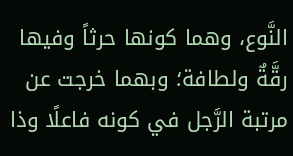النَّوع، وهما كونها حرثاً وفيها رقَّةٌ ولطافة؛ وبهما خرجت عن مرتبة الرَّجل في كونه فاعلًا وذا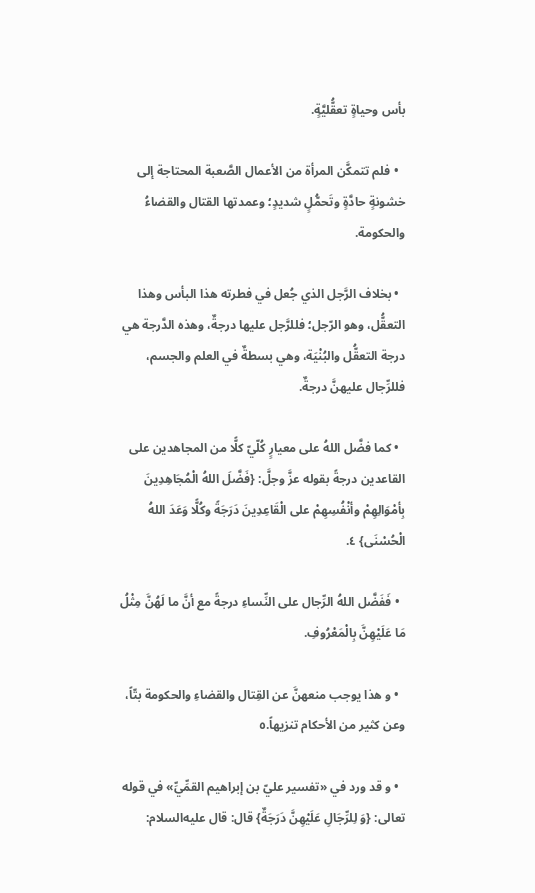بأس وحياةٍ تعقُّليَّةٍ.

  • فلم تتمكَّن المرأة من الأعمال الصَّعبة المحتاجة إلى خشونةٍ حادَّةٍ وتَحمُّلٍ شديدٍ؛ وعمدتها القتال والقضاءُ والحكومة.

  • بخلاف الرَّجل الذي جُعل في فطرته هذا البأس وهذا التعقُّل، وهو الرّجل؛ فللرَّجل عليها درجةٌ، وهذه الدَّرجة هي درجة التعقُّل والبُنْيَة، وهي بسطةٌ في العلم والجسم، فللرِّجال عليهنَّ درجةٌ.

  • كما فضَّل اللهُ على معيارٍ كُلّيّ كلًّا من المجاهدين على القاعدين درجةً بقوله عزَّ وجلَّ: {فَضَّلَ اللهُ الْمُجَاهِدِينَ بِأمْوَالِهِمْ وأنْفُسِهِمْ على الْقَاعِدِينَ دَرَجَةً وكُلًّا وَعَدَ اللهُ الْحُسْنَى} ٤.

  • فَفَضَّل اللهُ الرِّجال على النِّساءِ درجةً مع أنَّ ما لَهُنَّ مِثْلُ مَا عَلَيْهِنَّ بِالْمَعْرُوفِ.

  • و هذا يوجب منعهنَّ عن القِتال والقضاءِ والحكومة بتّاً، وعن كثير من الأحكام تنزيهاً.٥

  • و قد ورد في «تفسير عليّ بن إبراهيم القمِّيِّ» في قوله تعالى: {وَ لِلرِّجَالِ عَلَيْهِنَّ دَرَجَةٌ} قال: قال عليه‌السلام: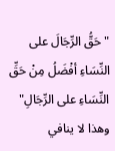"حَقُّ الرِّجَالَ على النِّسَاءِ أفْضَلُ مِنْ حَقِّ النِّسَاءِ على الرِّجَالِ" وهذا لا ينافي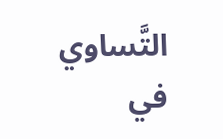التَّساوي في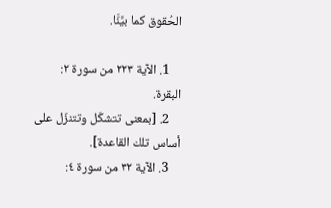الحُقوق كما بيَّنَّا.

    1. الآية ٢٢٣ من سورة ٢: البقرة.
    2. [بمعنى تتشكّل وتتنزّل على أساس تلك القاعدة].
    3. الآية ٣٢ من سورة ٤: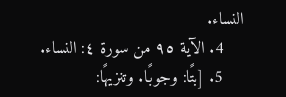النساء.
    4. الآية ٩٥ من سورة ٤: النساء.
    5. [بتًا: وجوبًا. وتنزيهًا: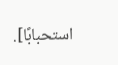استحبابًا].